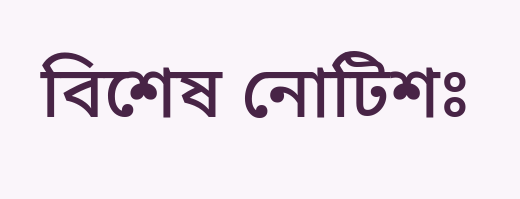বিশেষ নোটিশঃ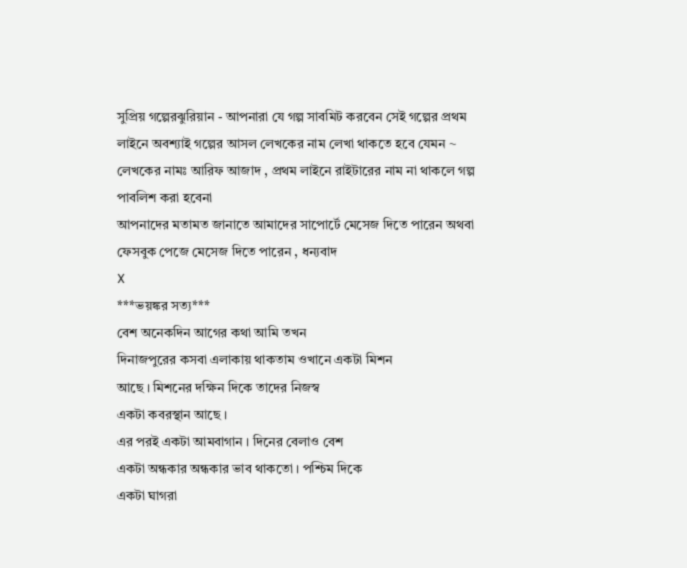সুপ্রিয় গল্পেরঝুরিয়ান - আপনারা যে গল্প সাবমিট করবেন সেই গল্পের প্রথম লাইনে অবশ্যাই গল্পের আসল লেখকের নাম লেখা থাকতে হবে যেমন ~ লেখকের নামঃ আরিফ আজাদ , প্রথম লাইনে রাইটারের নাম না থাকলে গল্প পাবলিশ করা হবেনা
আপনাদের মতামত জানাতে আমাদের সাপোর্টে মেসেজ দিতে পারেন অথবা ফেসবুক পেজে মেসেজ দিতে পারেন , ধন্যবাদ
X
***ভয়ঙ্কর সত্য***
বেশ অনেকদিন আগের কথা আমি তখন
দিনাজপুরের কসবা এলাকায় থাকতাম ওখানে একটা মিশন
আছে । মিশনের দক্ষিন দিকে তাদের নিজস্ব
একটা কবরস্থান আছে ।
এর পরই একটা আমবাগান । দিনের বেলাও বেশ
একটা অন্ধকার অন্ধকার ভাব থাকতো । পশ্চিম দিকে
একটা ঘাগরা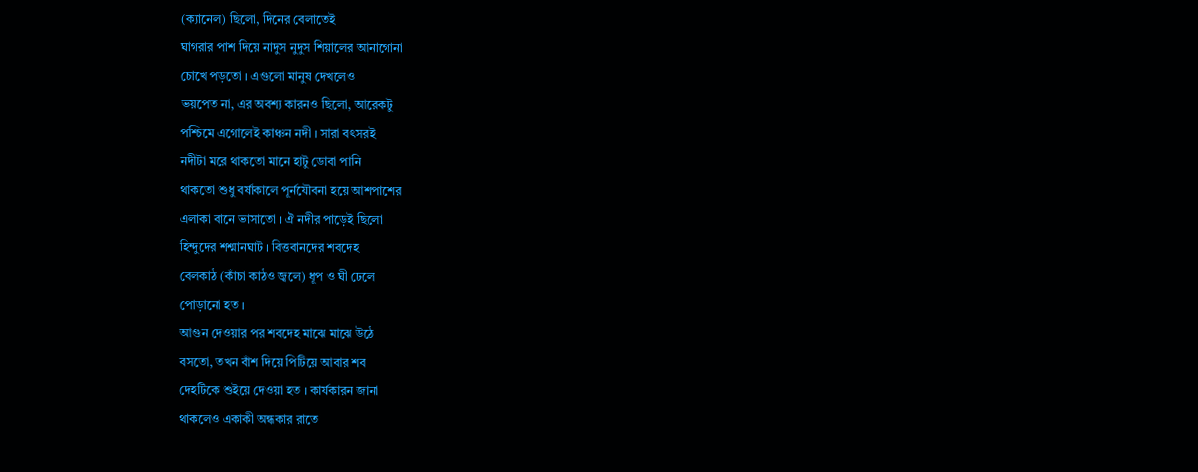(ক্যানেল) ছিলো, দিনের বেলাতেই
ঘাগরার পাশ দিয়ে নাদুস নুদুস শিয়ালের আনাগোনা
চোখে পড়তো । এগুলো মানুষ দেখলেও
ভয়পেত না, এর অবশ্য কারনও ছিলো, আরেকটু
পশ্চিমে এগোলেই কাঞ্চন নদী । সারা বৎসরই
নদীটা মরে থাকতো মানে হাটু ডোবা পানি
থাকতো শুধু বর্ষাকালে পূর্নযৌবনা হয়ে আশপাশের
এলাকা বানে ভাসাতো । ঐ নদীর পাড়েই ছিলো
হিন্দুদের শশ্মানঘাট । বিত্তবানদের শবদেহ
বেলকাঠ (কাঁচা কাঠও জ্বলে) ধূপ ও ঘী ঢেলে
পোড়ানো হত ।
আগুন দেওয়ার পর শবদেহ মাঝে মাঝে উঠে
বসতো, তখন বাঁশ দিয়ে পিটিয়ে আবার শব
দেহটিকে শুইয়ে দেওয়া হত । কার্যকারন জানা
থাকলেও একাকী অন্ধকার রাতে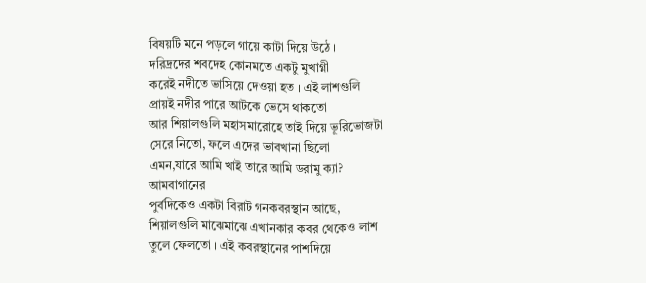বিষয়টি মনে পড়লে গায়ে কাটা দিয়ে উঠে ।
দরিদ্রদের শবদেহ কোনমতে একটু মুখাগ্নী
করেই নদীতে ভাসিয়ে দেওয়া হত । এই লাশগুলি
প্রায়ই নদীর পারে আটকে ভেসে থাকতো
আর শিয়ালগুলি মহাসমারোহে তাই দিয়ে ভূরিভোজটা
সেরে নিতো, ফলে এদের ভাবখানা ছিলো
এমন,যারে আমি খাই তারে আমি ডরামু ক্যা?
আমবাগানের
পুর্বদিকেও একটা বিরাট গনকবরস্থান আছে,
শিয়ালগুলি মাঝেমাঝে এখানকার কবর থেকেও লাশ
তুলে ফেলতো । এই কবরস্থানের পাশদিয়ে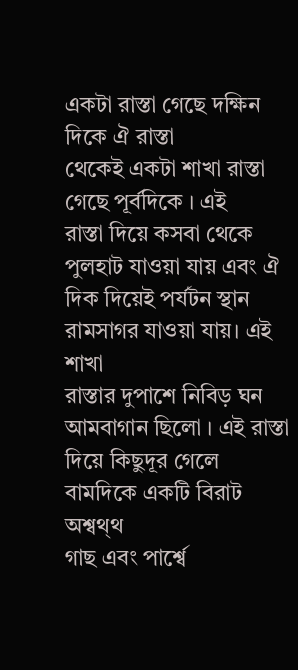একটা রাস্তা গেছে দক্ষিন দিকে ঐ রাস্তা
থেকেই একটা শাখা রাস্তা গেছে পূর্বদিকে । এই
রাস্তা দিয়ে কসবা থেকে পুলহাট যাওয়া যায় এবং ঐ
দিক দিয়েই পর্যটন স্থান রামসাগর যাওয়া যায়। এই শাখা
রাস্তার দুপাশে নিবিড় ঘন আমবাগান ছিলো । এই রাস্তা
দিয়ে কিছুদূর গেলে বামদিকে একটি বিরাট অশ্বথ্থ
গাছ এবং পার্শ্বে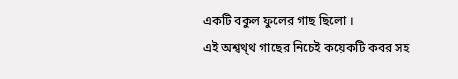একটি বকুল ফুলের গাছ ছিলো ।
এই অশ্বথ্থ গাছের নিচেই কয়েকটি কবর সহ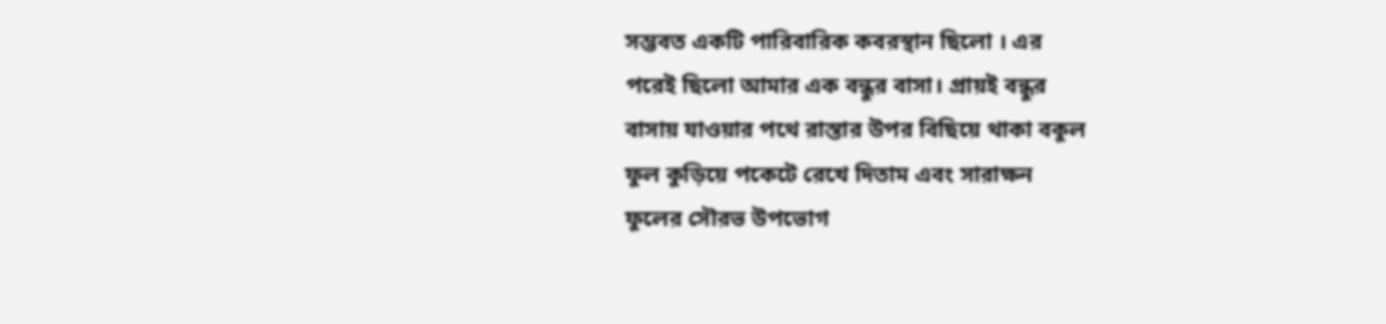সম্ভবত একটি পারিবারিক কবরস্থান ছিলো । এর
পরেই ছিলো আমার এক বন্ধুর বাসা। প্রায়ই বন্ধুর
বাসায় যাওয়ার পথে রাস্তার উপর বিছিয়ে থাকা বকুল
ফুল কুড়িয়ে পকেটে রেখে দিতাম এবং সারাক্ষন
ফুলের সৌরভ উপভোগ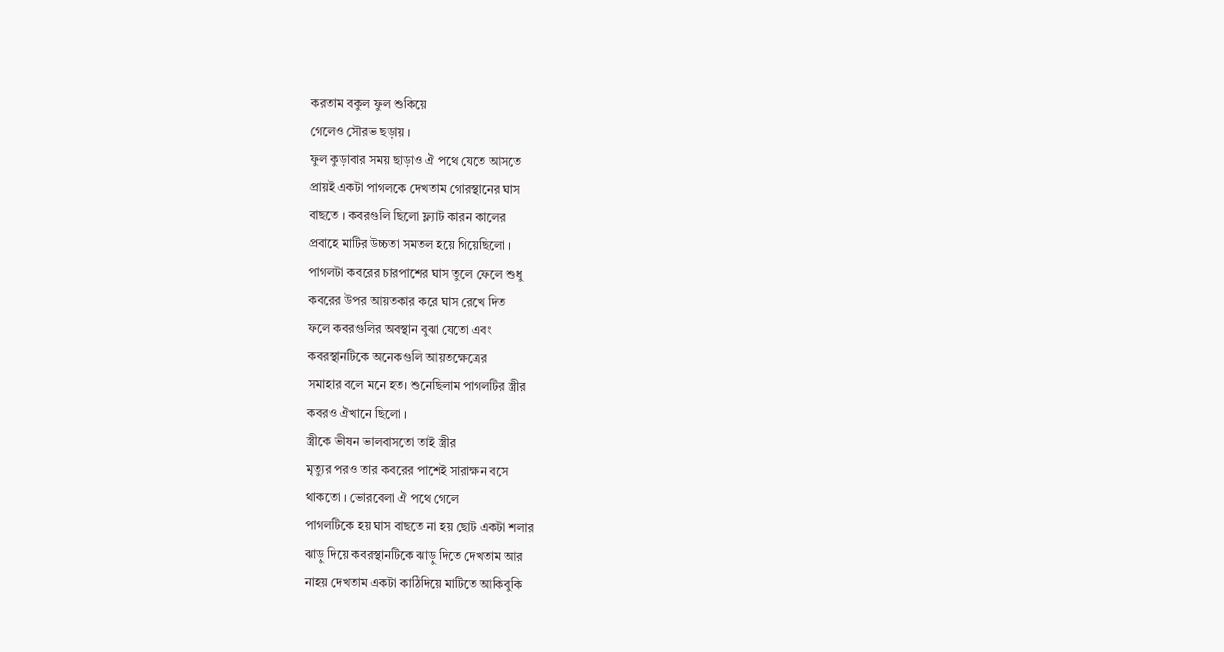করতাম বকুল ফুল শুকিয়ে
গেলেও সৌরভ ছড়ায় ।
ফুল কুড়াবার সময় ছাড়াও ঐ পথে যেতে আসতে
প্রায়ই একটা পাগলকে দেখতাম গোরস্থানের ঘাস
বাছতে । কবরগুলি ছিলো ফ্ল্যাট কারন কালের
প্রবাহে মাটির উচ্চতা সমতল হয়ে গিয়েছিলো ।
পাগলটা কবরের চারপাশের ঘাস তুলে ফেলে শুধু
কবরের উপর আয়তকার করে ঘাস রেখে দিত
ফলে কবরগুলির অবস্থান বুঝা যেতো এবং
কবরস্থানটিকে অনেকগুলি আয়তক্ষেত্রের
সমাহার বলে মনে হত। শুনেছিলাম পাগলটির স্ত্রীর
কবরও ঐখানে ছিলো ।
স্ত্রীকে ভীষন ভালবাসতো তাই স্ত্রীর
মৃত্যুর পরও তার কবরের পাশেই সারাক্ষন বসে
থাকতো । ভোরবেলা ঐ পথে গেলে
পাগলটিকে হয় ঘাস বাছতে না হয় ছোট একটা শলার
ঝাড়ু দিয়ে কবরস্থানটিকে ঝাড়ু দিতে দেখতাম আর
নাহয় দেখতাম একটা কাঠিদিয়ে মাটিতে আকিবুকি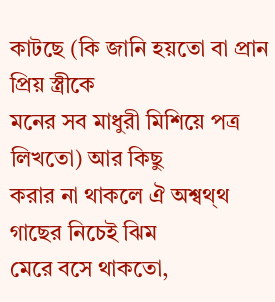কাটছে (কি জানি হয়তো বা প্রান প্রিয় স্ত্রীকে
মনের সব মাধুরী মিশিয়ে পত্র লিখতো) আর কিছু
করার না থাকলে ঐ অশ্বথ্থ গাছের নিচেই ঝিম
মেরে বসে থাকতো,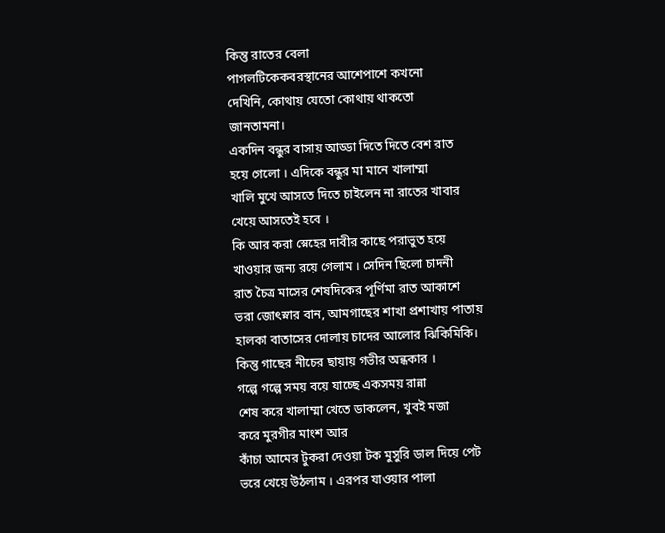কিন্তু রাতের বেলা
পাগলটিকেকবরস্থানের আশেপাশে কখনো
দেখিনি, কোথায় যেতো কোথায় থাকতো
জানতামনা।
একদিন বন্ধুর বাসায় আড্ডা দিতে দিতে বেশ রাত
হয়ে গেলো । এদিকে বন্ধুর মা মানে খালাম্মা
খালি মুখে আসতে দিতে চাইলেন না রাতের খাবার
খেয়ে আসতেই হবে ।
কি আর করা স্নেহের দাবীর কাছে পরাভুত হয়ে
খাওয়ার জন্য রয়ে গেলাম । সেদিন ছিলো চাদনী
রাত চৈত্র মাসের শেষদিকের পূর্ণিমা রাত আকাশে
ভরা জোৎস্নার বান, আমগাছের শাখা প্রশাখায় পাতায়
হালকা বাতাসের দোলায় চাদের আলোর ঝিকিমিকি।
কিন্তু গাছের নীচের ছায়ায় গভীর অন্ধকার ।
গল্পে গল্পে সময় বয়ে যাচ্ছে একসময় রান্না
শেষ করে খালাম্মা খেতে ডাকলেন, খুবই মজা
করে মুরগীর মাংশ আর
কাঁচা আমের টুকরা দেওয়া টক মুসুরি ডাল দিয়ে পেট
ভরে খেয়ে উঠলাম । এরপর যাওয়ার পালা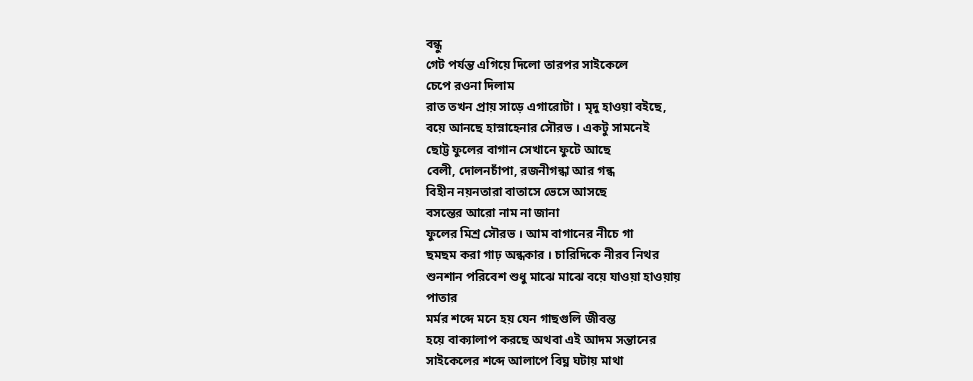বন্ধু
গেট পর্যন্ত এগিয়ে দিলো তারপর সাইকেলে
চেপে রওনা দিলাম
রাত তখন প্রায় সাড়ে এগারোটা । মৃদু হাওয়া বইছে,
বয়ে আনছে হাস্নাহেনার সৌরভ । একটু সামনেই
ছোট্ট ফুলের বাগান সেখানে ফুটে আছে
বেলী, দোলনচাঁপা, রজনীগন্ধা আর গন্ধ
বিহীন নয়নতারা বাতাসে ভেসে আসছে
বসন্তের আরো নাম না জানা
ফুলের মিশ্র সৌরভ । আম বাগানের নীচে গা
ছমছম করা গাঢ় অন্ধকার । চারিদিকে নীরব নিথর
শুনশান পরিবেশ শুধু মাঝে মাঝে বয়ে যাওয়া হাওয়ায়
পাতার
মর্মর শব্দে মনে হয় যেন গাছগুলি জীবন্ত
হয়ে বাক্যালাপ করছে অথবা এই আদম সন্তানের
সাইকেলের শব্দে আলাপে বিঘ্ন ঘটায় মাথা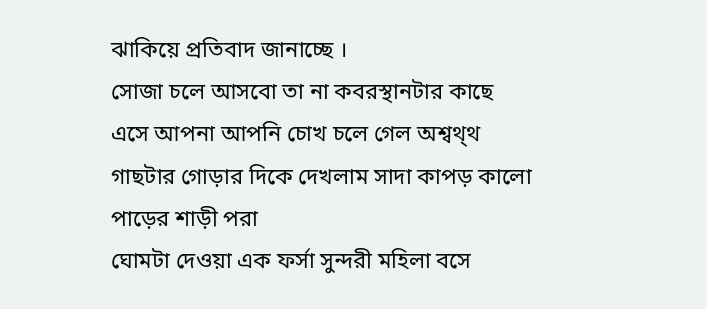ঝাকিয়ে প্রতিবাদ জানাচ্ছে ।
সোজা চলে আসবো তা না কবরস্থানটার কাছে
এসে আপনা আপনি চোখ চলে গেল অশ্বথ্থ
গাছটার গোড়ার দিকে দেখলাম সাদা কাপড় কালো
পাড়ের শাড়ী পরা
ঘোমটা দেওয়া এক ফর্সা সুন্দরী মহিলা বসে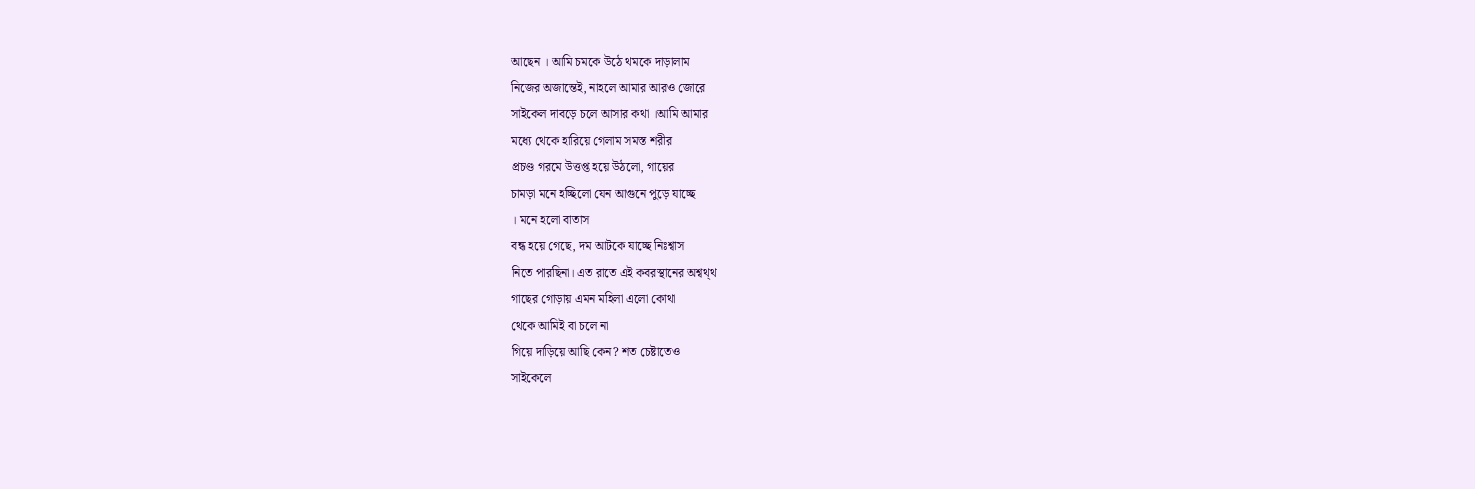আছেন । আমি চমকে উঠে থমকে দাড়ালাম
নিজের অজান্তেই, নাহলে আমার আরও জোরে
সাইকেল দাবড়ে চলে আসার কথা ।আমি আমার
মধ্যে থেকে হারিয়ে গেলাম সমস্ত শরীর
প্রচণ্ড গরমে উত্তপ্ত হয়ে উঠলো, গায়ের
চামড়া মনে হচ্ছিলো যেন আগুনে পুড়ে যাচ্ছে
। মনে হলো বাতাস
বন্ধ হয়ে গেছে, দম আটকে যাচ্ছে নিঃশ্বাস
নিতে পারছিনা। এত রাতে এই কবরস্থানের অশ্বথ্থ
গাছের গোড়ায় এমন মহিলা এলো কোথা
থেকে আমিই বা চলে না
গিয়ে দাড়িয়ে আছি কেন? শত চেষ্টাতেও
সাইকেলে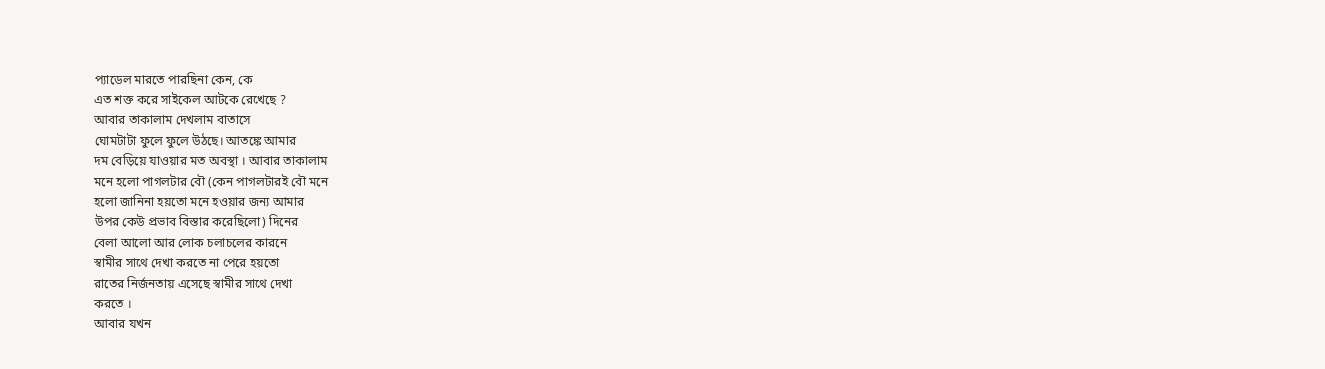প্যাডেল মারতে পারছিনা কেন, কে
এত শক্ত করে সাইকেল আটকে রেখেছে ?
আবার তাকালাম দেখলাম বাতাসে
ঘোমটাটা ফুলে ফুলে উঠছে। আতঙ্কে আমার
দম বেড়িয়ে যাওয়ার মত অবস্থা । আবার তাকালাম
মনে হলো পাগলটার বৌ (কেন পাগলটারই বৌ মনে
হলো জানিনা হয়তো মনে হওয়ার জন্য আমার
উপর কেউ প্রভাব বিস্তার করেছিলো) দিনের
বেলা আলো আর লোক চলাচলের কারনে
স্বামীর সাথে দেখা করতে না পেরে হয়তো
রাতের নির্জনতায় এসেছে স্বামীর সাথে দেখা
করতে ।
আবার যখন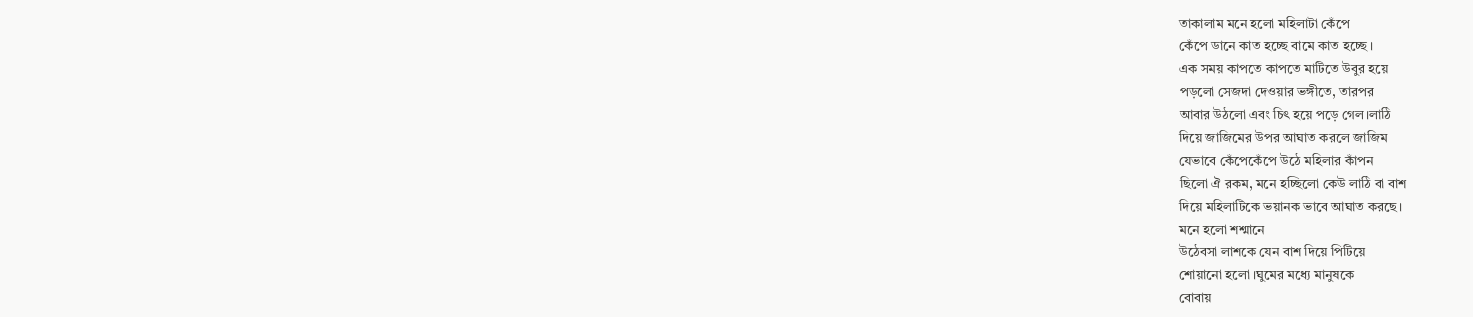তাকালাম মনে হলো মহিলাটা কেঁপে
কেঁপে ডানে কাত হচ্ছে বামে কাত হচ্ছে ।
এক সময় কাপতে কাপতে মাটিতে উবুর হয়ে
পড়লো সেজদা দেওয়ার ভঙ্গীতে, তারপর
আবার উঠলো এবং চিৎ হয়ে পড়ে গেল।লাঠি
দিয়ে জাজিমের উপর আঘাত করলে জাজিম
যেভাবে কেঁপেকেঁপে উঠে মহিলার কাঁপন
ছিলো ঐ রকম, মনে হচ্ছিলো কেউ লাঠি বা বাশ
দিয়ে মহিলাটিকে ভয়ানক ভাবে আঘাত করছে।
মনে হলো শশ্মানে
উঠেবসা লাশকে যেন বাশ দিয়ে পিটিয়ে
শোয়ানো হলো ।ঘুমের মধ্যে মানুষকে
বোবায়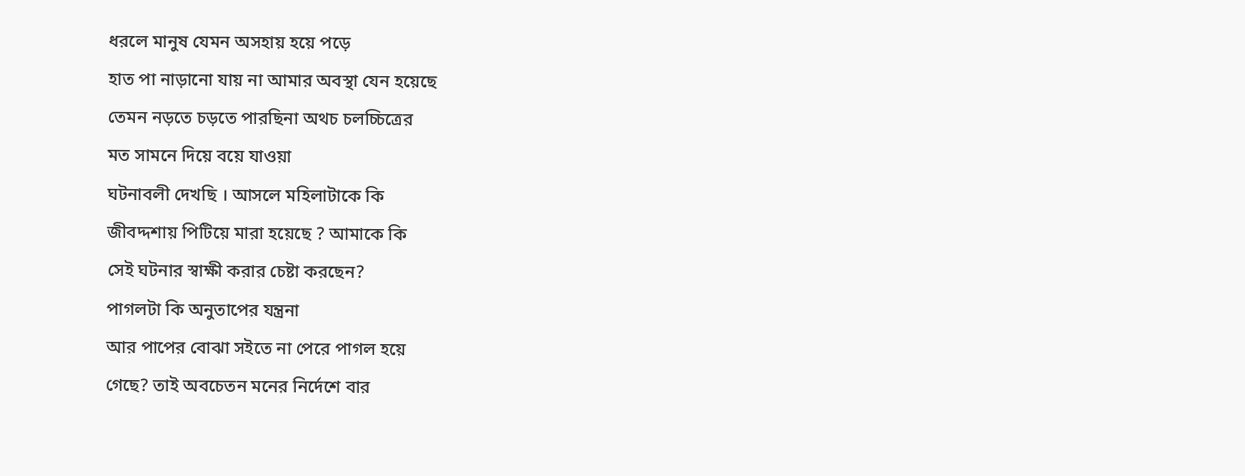ধরলে মানুষ যেমন অসহায় হয়ে পড়ে
হাত পা নাড়ানো যায় না আমার অবস্থা যেন হয়েছে
তেমন নড়তে চড়তে পারছিনা অথচ চলচ্চিত্রের
মত সামনে দিয়ে বয়ে যাওয়া
ঘটনাবলী দেখছি । আসলে মহিলাটাকে কি
জীবদ্দশায় পিটিয়ে মারা হয়েছে ? আমাকে কি
সেই ঘটনার স্বাক্ষী করার চেষ্টা করছেন?
পাগলটা কি অনুতাপের যন্ত্রনা
আর পাপের বোঝা সইতে না পেরে পাগল হয়ে
গেছে? তাই অবচেতন মনের নির্দেশে বার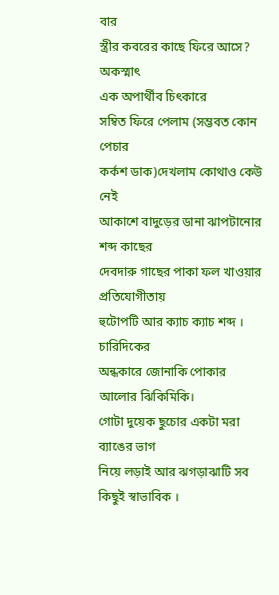বার
স্ত্রীর কবরের কাছে ফিরে আসে? অকস্মাৎ
এক অপার্থীব চিৎকারে
সম্বিত ফিরে পেলাম (সম্ভবত কোন পেচার
কর্কশ ডাক)দেখলাম কোথাও কেউ নেই
আকাশে বাদুড়ের ডানা ঝাপটানোর শব্দ কাছের
দেবদারু গাছের পাকা ফল খাওয়ার প্রতিযোগীতায়
হুটোপটি আর ক্যাচ ক্যাচ শব্দ । চারিদিকের
অন্ধকারে জোনাকি পোকার আলোর ঝিকিমিকি।
গোটা দুয়েক ছুচোর একটা মরা ব্যাঙের ভাগ
নিয়ে লড়াই আর ঝগড়াঝাটি সব কিছুই স্বাভাবিক ।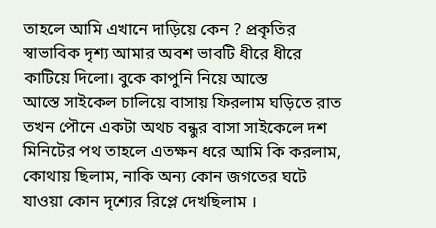তাহলে আমি এখানে দাড়িয়ে কেন ? প্রকৃতির
স্বাভাবিক দৃশ্য আমার অবশ ভাবটি ধীরে ধীরে
কাটিয়ে দিলো। বুকে কাপুনি নিয়ে আস্তে
আস্তে সাইকেল চালিয়ে বাসায় ফিরলাম ঘড়িতে রাত
তখন পৌনে একটা অথচ বন্ধুর বাসা সাইকেলে দশ
মিনিটের পথ তাহলে এতক্ষন ধরে আমি কি করলাম,
কোথায় ছিলাম, নাকি অন্য কোন জগতের ঘটে
যাওয়া কোন দৃশ্যের রিপ্লে দেখছিলাম ।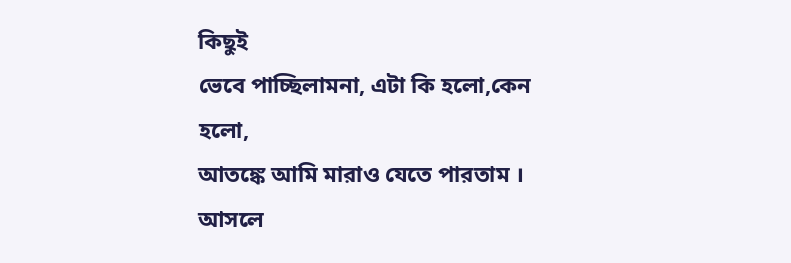কিছুই
ভেবে পাচ্ছিলামনা, এটা কি হলো,কেন হলো,
আতঙ্কে আমি মারাও যেতে পারতাম ।
আসলে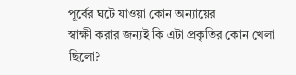পূর্বের ঘটে যাওয়া কোন অন্যায়ের
স্বাক্ষী করার জন্যই কি এটা প্রকৃতির কোন খেলা
ছিলো?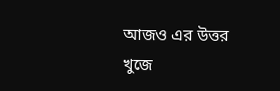আজও এর উত্তর খুজে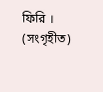ফিরি ।
(সংগৃহীত)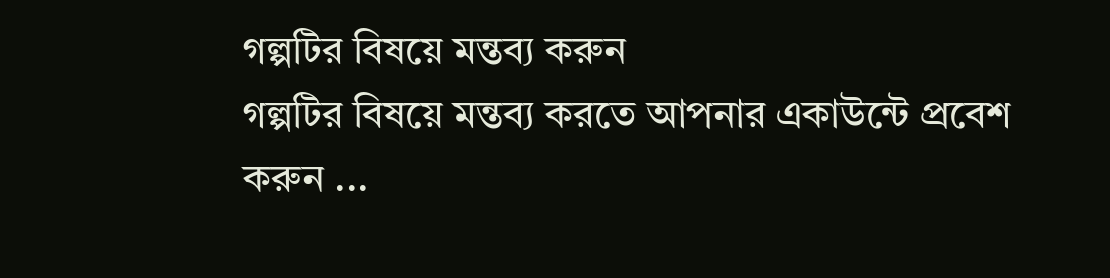গল্পটির বিষয়ে মন্তব্য করুন
গল্পটির বিষয়ে মন্তব্য করতে আপনার একাউন্টে প্রবেশ করুন ...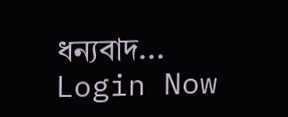ধন্যবাদ... Login Now